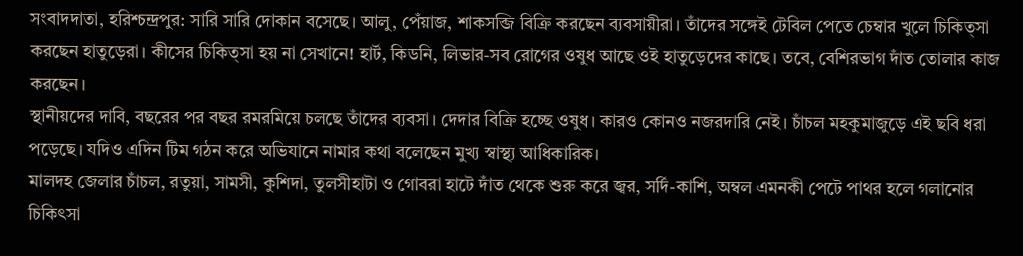সংবাদদাতা, হরিশ্চন্দ্রপুর: সারি সারি দোকান বসেছে। আলু, পেঁয়াজ, শাকসব্জি বিক্রি করছেন ব্যবসায়ীরা। তাঁদের সঙ্গেই টেবিল পেতে চেম্বার খুলে চিকিত্সা করছেন হাতুড়েরা। কীসের চিকিত্সা হয় না সেখানে! হার্ট, কিডনি, লিভার-সব রোগের ওষুধ আছে ওই হাতুড়েদের কাছে। তবে, বেশিরভাগ দাঁত তোলার কাজ করছেন।
স্থানীয়দের দাবি, বছরের পর বছর রমরমিয়ে চলছে তাঁদের ব্যবসা। দেদার বিক্রি হচ্ছে ওষুধ। কারও কোনও নজরদারি নেই। চাঁচল মহকুমাজুড়ে এই ছবি ধরা পড়েছে। যদিও এদিন টিম গঠন করে অভিযানে নামার কথা বলেছেন মুখ্য স্বাস্থ্য আধিকারিক।
মালদহ জেলার চাঁচল, রতুয়া, সামসী, কুশিদা, তুলসীহাটা ও গোবরা হাটে দাঁত থেকে শুরু করে জ্বর, সর্দি-কাশি, অম্বল এমনকী পেটে পাথর হলে গলানোর চিকিৎসা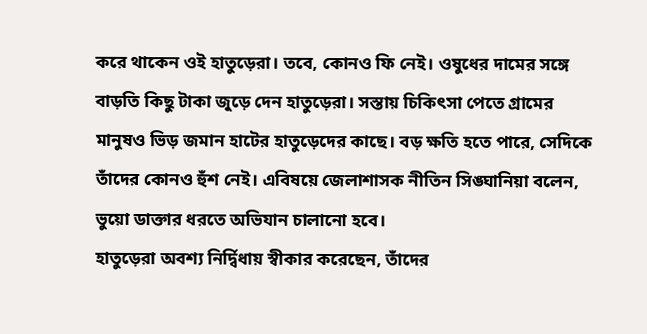করে থাকেন ওই হাতুড়েরা। তবে, কোনও ফি নেই। ওষুধের দামের সঙ্গে বাড়তি কিছু টাকা জুড়ে দেন হাতুড়েরা। সস্তায় চিকিৎসা পেতে গ্রামের মানুষও ভিড় জমান হাটের হাতুড়েদের কাছে। বড় ক্ষতি হতে পারে, সেদিকে তাঁদের কোনও হুঁশ নেই। এবিষয়ে জেলাশাসক নীতিন সিঙ্ঘানিয়া বলেন, ভুয়ো ডাক্তার ধরতে অভিযান চালানো হবে।
হাতুড়েরা অবশ্য নির্দ্বিধায় স্বীকার করেছেন, তাঁদের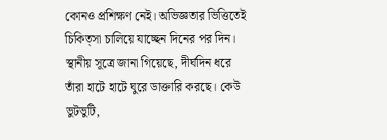কোনও প্রশিক্ষণ নেই। অভিজ্ঞতার ভিত্তিতেই চিকিত্সা চালিয়ে যাচ্ছেন দিনের পর দিন। স্থানীয় সূত্রে জানা গিয়েছে, দীর্ঘদিন ধরে তাঁরা হাটে হাটে ঘুরে ডাক্তারি করছে। কেউ ভুটভুটি,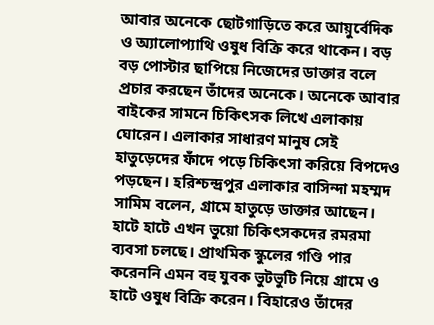আবার অনেকে ছোটগাড়িতে করে আয়ুর্বেদিক ও অ্যালোপ্যাথি ওষুধ বিক্রি করে থাকেন। বড় বড় পোস্টার ছাপিয়ে নিজেদের ডাক্তার বলে প্রচার করছেন তাঁদের অনেকে। অনেকে আবার বাইকের সামনে চিকিৎসক লিখে এলাকায় ঘোরেন। এলাকার সাধারণ মানুষ সেই হাতুড়েদের ফাঁদে পড়ে চিকিৎসা করিয়ে বিপদেও পড়ছেন। হরিশ্চন্দ্রপুর এলাকার বাসিন্দা মহম্মদ সামিম বলেন, গ্রামে হাতুড়ে ডাক্তার আছেন। হাটে হাটে এখন ভুয়ো চিকিৎসকদের রমরমা ব্যবসা চলছে। প্রাথমিক স্কুলের গণ্ডি পার করেননি এমন বহু যুবক ভুটভুটি নিয়ে গ্রামে ও হাটে ওষুধ বিক্রি করেন। বিহারেও তাঁদের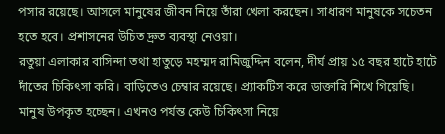পসার রয়েছে। আসলে মানুষের জীবন নিয়ে তাঁরা খেলা করছেন। সাধারণ মানুষকে সচেতন হতে হবে। প্রশাসনের উচিত দ্রুত ব্যবস্থা নেওয়া।
রতুয়া এলাকার বাসিন্দা তথা হাতুড়ে মহম্মদ রামিজুদ্দিন বলেন, দীর্ঘ প্রায় ১৫ বছর হাটে হাটে দাঁতের চিকিৎসা করি। বাড়িতেও চেম্বার রয়েছে। প্র্যাকটিস করে ডাক্তারি শিখে গিয়েছি। মানুষ উপকৃত হচ্ছেন। এখনও পর্যন্ত কেউ চিকিৎসা নিয়ে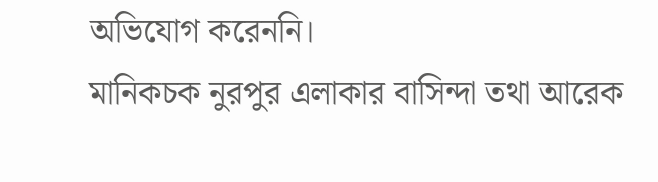অভিযোগ করেননি।
মানিকচক নুরপুর এলাকার বাসিন্দা তথা আরেক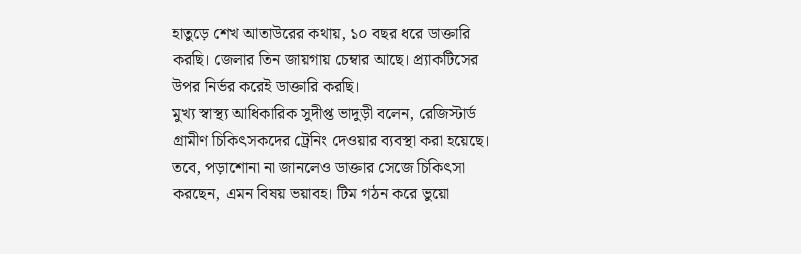হাতুড়ে শেখ আতাউরের কথায়, ১০ বছর ধরে ডাক্তারি করছি। জেলার তিন জায়গায় চেম্বার আছে। প্র্যাকটিসের উপর নির্ভর করেই ডাক্তারি করছি।
মুখ্য স্বাস্থ্য আধিকারিক সুদীপ্ত ভাদুড়ী বলেন, রেজিস্টার্ড গ্রামীণ চিকিৎসকদের ট্রেনিং দেওয়ার ব্যবস্থা করা হয়েছে। তবে, পড়াশোনা না জানলেও ডাক্তার সেজে চিকিৎসা করছেন, এমন বিষয় ভয়াবহ। টিম গঠন করে ভুয়ো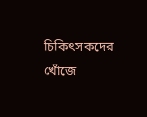চিকিৎসকদের খোঁজে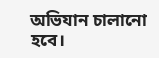অভিযান চালানো হবে।